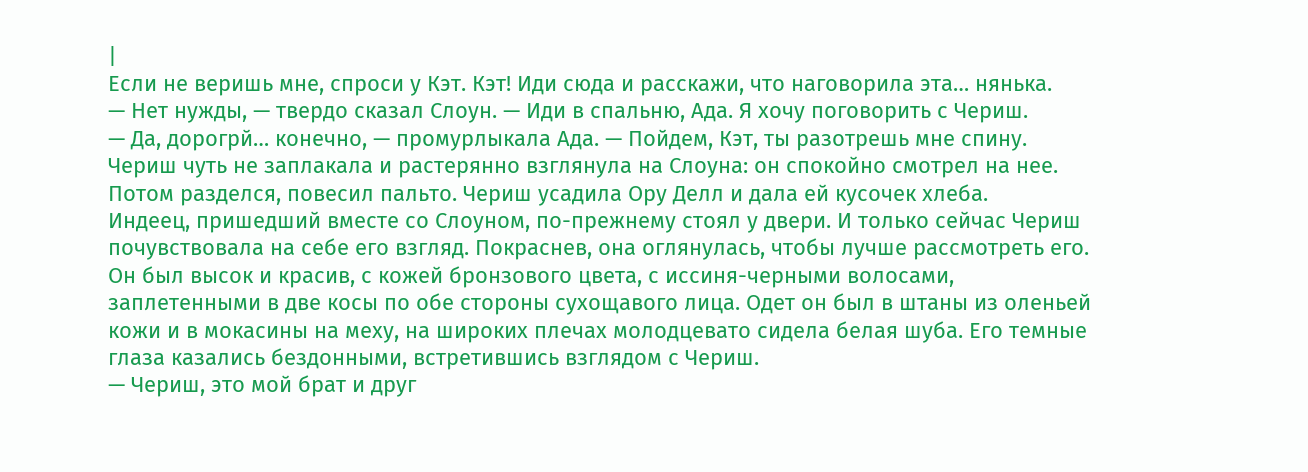|
Если не веришь мне, спроси у Кэт. Кэт! Иди сюда и расскажи, что наговорила эта… нянька.
— Нет нужды, — твердо сказал Слоун. — Иди в спальню, Ада. Я хочу поговорить с Чериш.
— Да, дорогрй… конечно, — промурлыкала Ада. — Пойдем, Кэт, ты разотрешь мне спину.
Чериш чуть не заплакала и растерянно взглянула на Слоуна: он спокойно смотрел на нее. Потом разделся, повесил пальто. Чериш усадила Ору Делл и дала ей кусочек хлеба.
Индеец, пришедший вместе со Слоуном, по-прежнему стоял у двери. И только сейчас Чериш почувствовала на себе его взгляд. Покраснев, она оглянулась, чтобы лучше рассмотреть его.
Он был высок и красив, с кожей бронзового цвета, с иссиня-черными волосами, заплетенными в две косы по обе стороны сухощавого лица. Одет он был в штаны из оленьей кожи и в мокасины на меху, на широких плечах молодцевато сидела белая шуба. Его темные глаза казались бездонными, встретившись взглядом с Чериш.
— Чериш, это мой брат и друг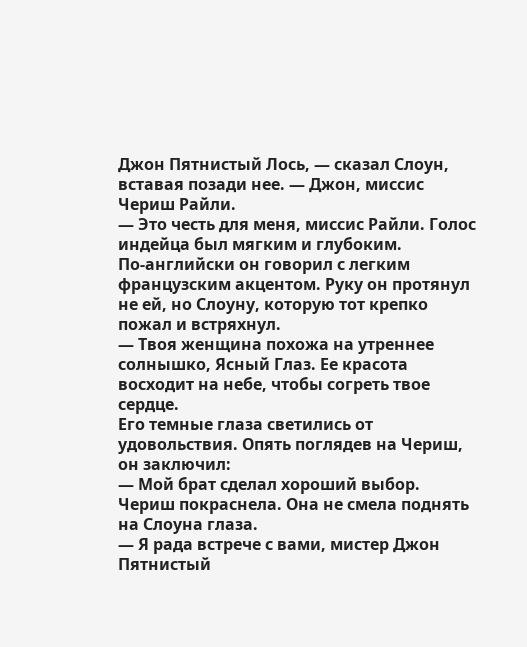Джон Пятнистый Лось, — сказал Слоун, вставая позади нее. — Джон, миссис Чериш Райли.
— Это честь для меня, миссис Райли. Голос индейца был мягким и глубоким.
По-английски он говорил с легким французским акцентом. Руку он протянул не ей, но Слоуну, которую тот крепко пожал и встряхнул.
— Твоя женщина похожа на утреннее солнышко, Ясный Глаз. Ее красота восходит на небе, чтобы согреть твое сердце.
Его темные глаза светились от удовольствия. Опять поглядев на Чериш, он заключил:
— Мой брат сделал хороший выбор.
Чериш покраснела. Она не смела поднять на Слоуна глаза.
— Я рада встрече с вами, мистер Джон Пятнистый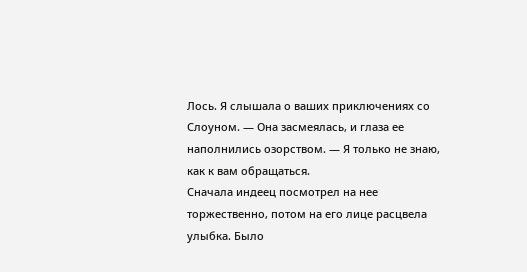Лось. Я слышала о ваших приключениях со Слоуном. — Она засмеялась, и глаза ее наполнились озорством. — Я только не знаю, как к вам обращаться.
Сначала индеец посмотрел на нее торжественно, потом на его лице расцвела улыбка. Было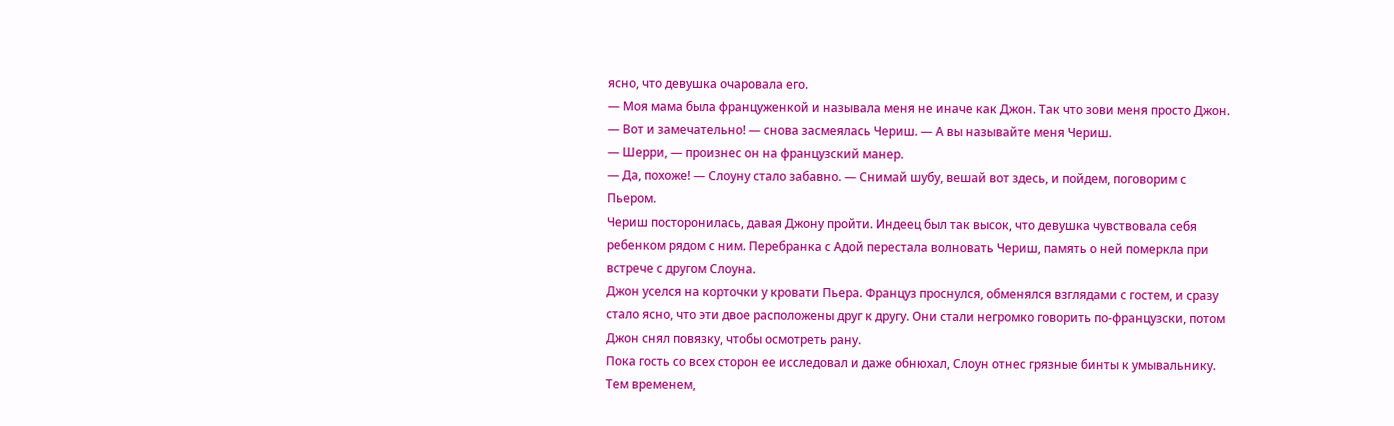ясно, что девушка очаровала его.
— Моя мама была француженкой и называла меня не иначе как Джон. Так что зови меня просто Джон.
— Вот и замечательно! — снова засмеялась Чериш. — А вы называйте меня Чериш.
— Шерри, — произнес он на французский манер.
— Да, похоже! — Слоуну стало забавно. — Снимай шубу, вешай вот здесь, и пойдем, поговорим с Пьером.
Чериш посторонилась, давая Джону пройти. Индеец был так высок, что девушка чувствовала себя ребенком рядом с ним. Перебранка с Адой перестала волновать Чериш, память о ней померкла при встрече с другом Слоуна.
Джон уселся на корточки у кровати Пьера. Француз проснулся, обменялся взглядами с гостем, и сразу стало ясно, что эти двое расположены друг к другу. Они стали негромко говорить по-французски, потом Джон снял повязку, чтобы осмотреть рану.
Пока гость со всех сторон ее исследовал и даже обнюхал, Слоун отнес грязные бинты к умывальнику. Тем временем,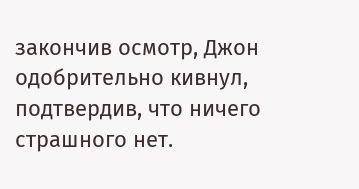закончив осмотр, Джон одобрительно кивнул, подтвердив, что ничего страшного нет.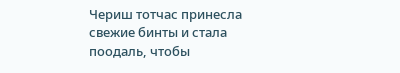Чериш тотчас принесла свежие бинты и стала поодаль, чтобы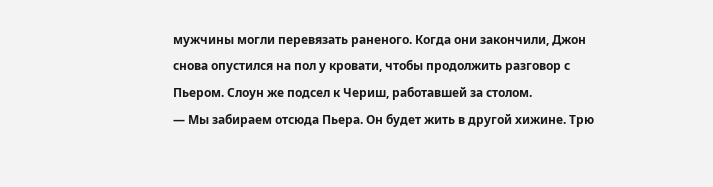мужчины могли перевязать раненого. Когда они закончили, Джон снова опустился на пол у кровати, чтобы продолжить разговор с Пьером. Слоун же подсел к Чериш, работавшей за столом.
— Мы забираем отсюда Пьера. Он будет жить в другой хижине. Трю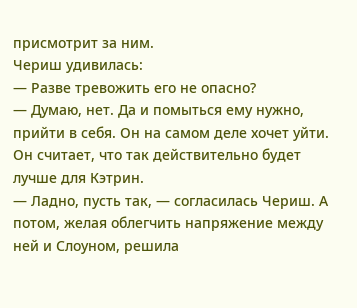присмотрит за ним.
Чериш удивилась:
— Разве тревожить его не опасно?
— Думаю, нет. Да и помыться ему нужно, прийти в себя. Он на самом деле хочет уйти. Он считает, что так действительно будет лучше для Кэтрин.
— Ладно, пусть так, — согласилась Чериш. А потом, желая облегчить напряжение между ней и Слоуном, решила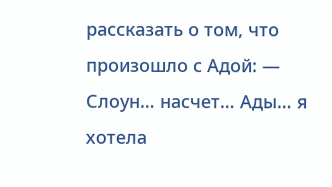рассказать о том, что произошло с Адой: — Слоун… насчет… Ады… я хотела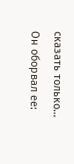сказать только…
Он оборвал ее: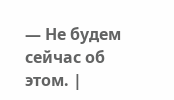— Не будем сейчас об этом. |